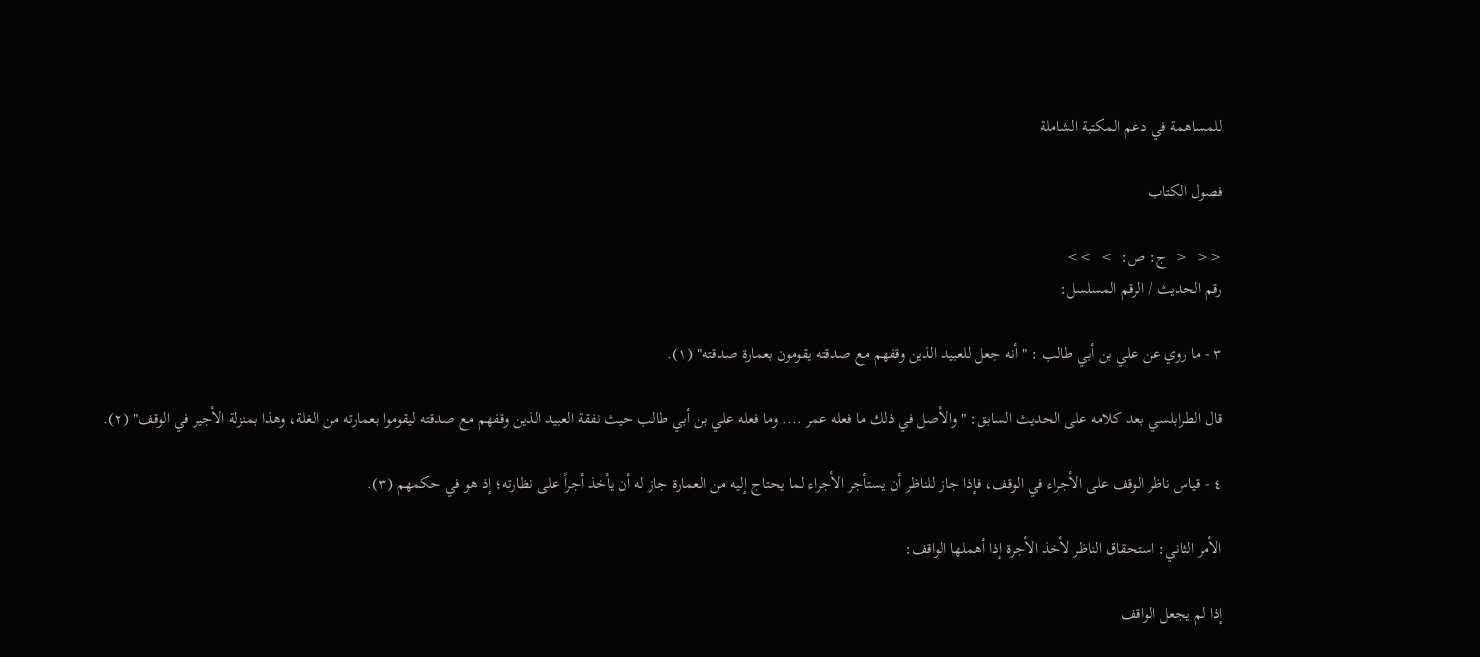للمساهمة في دعم المكتبة الشاملة

فصول الكتاب

<<  <  ج: ص:  >  >>
رقم الحديث / الرقم المسلسل:

٣ - ما روي عن علي بن أبي طالب : " أنه جعل للعبيد الذين وقفهم مع صدقته يقومون بعمارة صدقته" (١).

قال الطرابلسي بعد كلامه على الحديث السابق: " والأصل في ذلك ما فعله عمر .... وما فعله علي بن أبي طالب حيث نفقة العبيد الذين وقفهم مع صدقته ليقوموا بعمارته من الغلة، وهذا بمنزلة الأجير في الوقف" (٢).

٤ - قياس ناظر الوقف على الأجراء في الوقف، فإذا جاز للناظر أن يستأجر الأجراء لما يحتاج إليه من العمارة جاز له أن يأخذ أجراً على نظارته؛ إذ هو في حكمهم (٣).

الأمر الثاني: استحقاق الناظر لأخذ الأجرة إذا أهملها الواقف:

إذا لم يجعل الواقف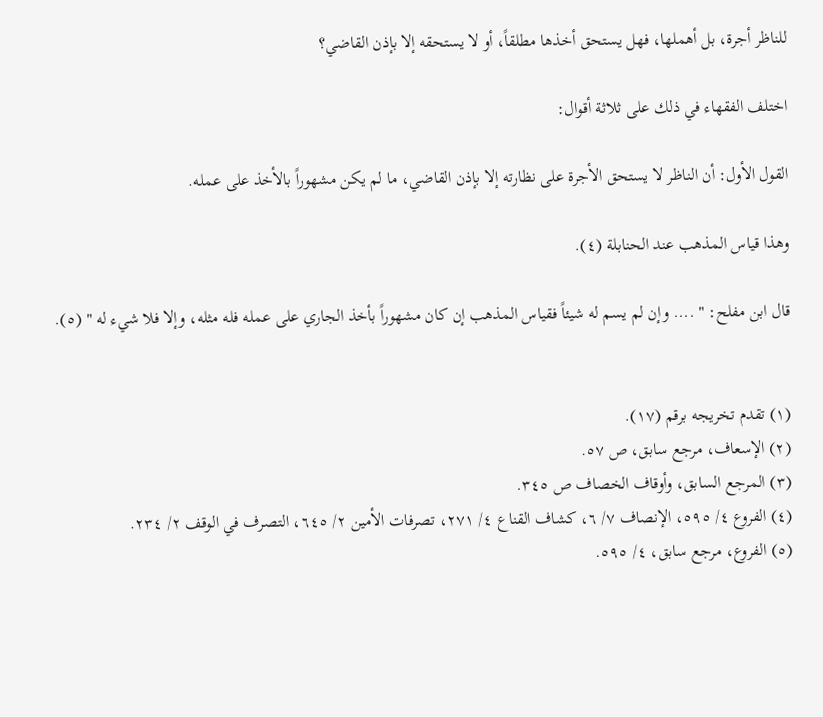للناظر أجرة، بل أهملها، فهل يستحق أخذها مطلقاً، أو لا يستحقه إلا بإذن القاضي؟

اختلف الفقهاء في ذلك على ثلاثة أقوال:

القول الأول: أن الناظر لا يستحق الأجرة على نظارته إلا بإذن القاضي، ما لم يكن مشهوراً بالأخذ على عمله.

وهذا قياس المذهب عند الحنابلة (٤).

قال ابن مفلح: " .... وإن لم يسم له شيئاً فقياس المذهب إن كان مشهوراً بأخذ الجاري على عمله فله مثله، وإلا فلا شيء له " (٥).


(١) تقدم تخريجه برقم (١٧).
(٢) الإسعاف، مرجع سابق، ص ٥٧.
(٣) المرجع السابق، وأوقاف الخصاف ص ٣٤٥.
(٤) الفروع ٤/ ٥٩٥، الإنصاف ٧/ ٦، كشاف القناع ٤/ ٢٧١، تصرفات الأمين ٢/ ٦٤٥، التصرف في الوقف ٢/ ٢٣٤.
(٥) الفروع، مرجع سابق، ٤/ ٥٩٥.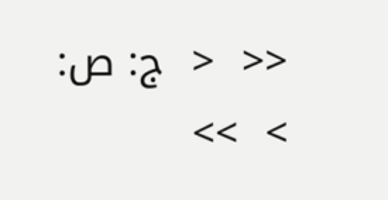<<  <  ج: ص:  >  >>